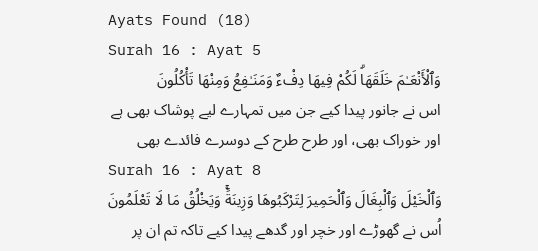Ayats Found (18)
Surah 16 : Ayat 5
وَٱلْأَنْعَـٰمَ خَلَقَهَاۗ لَكُمْ فِيهَا دِفْءٌ وَمَنَـٰفِعُ وَمِنْهَا تَأْكُلُونَ
اس نے جانور پیدا کیے جن میں تمہارے لیے پوشاک بھی ہے اور خوراک بھی، اور طرح طرح کے دوسرے فائدے بھی
Surah 16 : Ayat 8
وَٱلْخَيْلَ وَٱلْبِغَالَ وَٱلْحَمِيرَ لِتَرْكَبُوهَا وَزِينَةًۚ وَيَخْلُقُ مَا لَا تَعْلَمُونَ
اُس نے گھوڑے اور خچر اور گدھے پیدا کیے تاکہ تم ان پر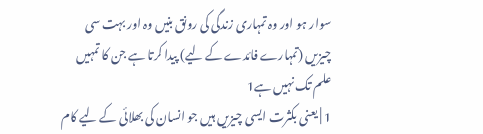سوار ہو اور وہ تمہاری زندگی کی رونق بنیں وہ اور بہت سی چیزیں (تمہارے فائدے کے لیے) پیدا کرتا ہے جن کا تمہیں علم تک نہیں ہے1
1 | یعنی بکثرت ایسی چیزیں ہیں جو انسان کی بھلائی کے لیے کام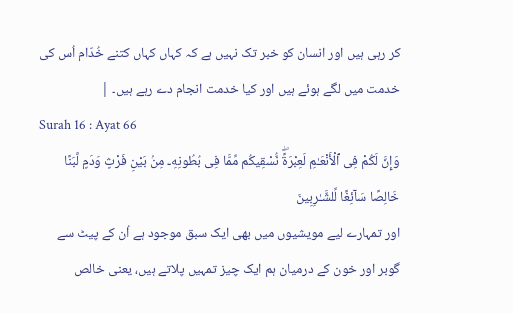کر رہی ہیں اور انسان کو خبر تک نہیں ہے کہ کہاں کہاں کتنے خُدّام اُس کی خدمت میں لگے ہوئے ہیں اور کیا خدمت انجام دے رہے ہیں۔ |
Surah 16 : Ayat 66
وَإِنَّ لَكُمْ فِى ٱلْأَنْعَـٰمِ لَعِبْرَةًۖ نُّسْقِيكُم مِّمَّا فِى بُطُونِهِۦ مِنۢ بَيْنِ فَرْثٍ وَدَمٍ لَّبَنًا خَالِصًا سَآئِغًا لِّلشَّـٰرِبِينَ
اور تمہارے لیے مویشیوں میں بھی ایک سبق موجود ہے اُن کے پیٹ سے گوبر اور خون کے درمیان ہم ایک چیز تمہیں پلاتے ہیں، یعنی خالص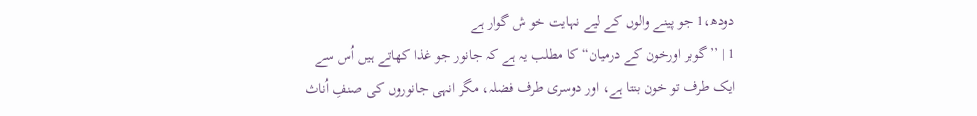دودھ،1 جو پینے والوں کے لیے نہایت خو ش گوار ہے
1 | ’’گوبر اورخون کے درمیان“ کا مطلب یہ ہے کہ جانور جو غذا کھاتے ہیں اُس سے ایک طرف تو خون بنتا ہے، اور دوسری طرف فضلہ، مگر انہی جانوروں کی صنفِ اُناث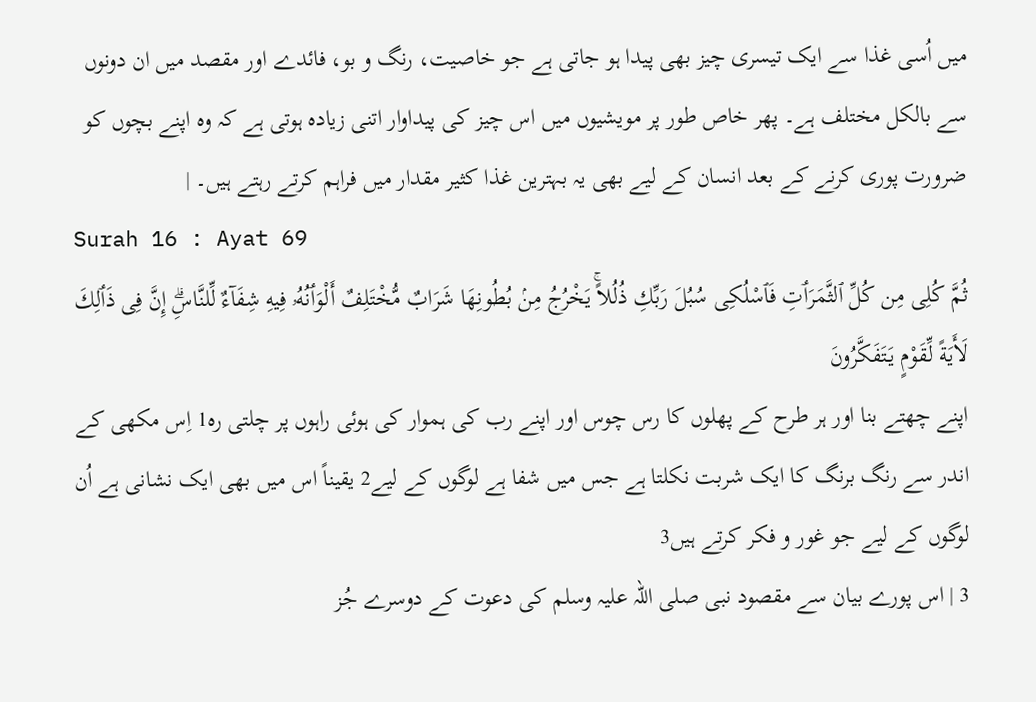میں اُسی غذا سے ایک تیسری چیز بھی پیدا ہو جاتی ہے جو خاصیت، رنگ و بو، فائدے اور مقصد میں ان دونوں سے بالکل مختلف ہے۔ پھر خاص طور پر مویشیوں میں اس چیز کی پیداوار اتنی زیادہ ہوتی ہے کہ وہ اپنے بچوں کو ضرورت پوری کرنے کے بعد انسان کے لیے بھی یہ بہترین غذا کثیر مقدار میں فراہم کرتے رہتے ہیں۔ |
Surah 16 : Ayat 69
ثُمَّ كُلِى مِن كُلِّ ٱلثَّمَرَٲتِ فَٱسْلُكِى سُبُلَ رَبِّكِ ذُلُلاًۚ يَخْرُجُ مِنۢ بُطُونِهَا شَرَابٌ مُّخْتَلِفٌ أَلْوَٲنُهُۥ فِيهِ شِفَآءٌ لِّلنَّاسِۗ إِنَّ فِى ذَٲلِكَ لَأَيَةً لِّقَوْمٍ يَتَفَكَّرُونَ
اپنے چھتے بنا اور ہر طرح کے پھلوں کا رس چوس اور اپنے رب کی ہموار کی ہوئی راہوں پر چلتی رہ1 اِس مکھی کے اندر سے رنگ برنگ کا ایک شربت نکلتا ہے جس میں شفا ہے لوگوں کے لیے2 یقیناً اس میں بھی ایک نشانی ہے اُن لوگوں کے لیے جو غور و فکر کرتے ہیں3
3 | اس پورے بیان سے مقصود نبی صلی اللہ علیہ وسلم کی دعوت کے دوسرے جُز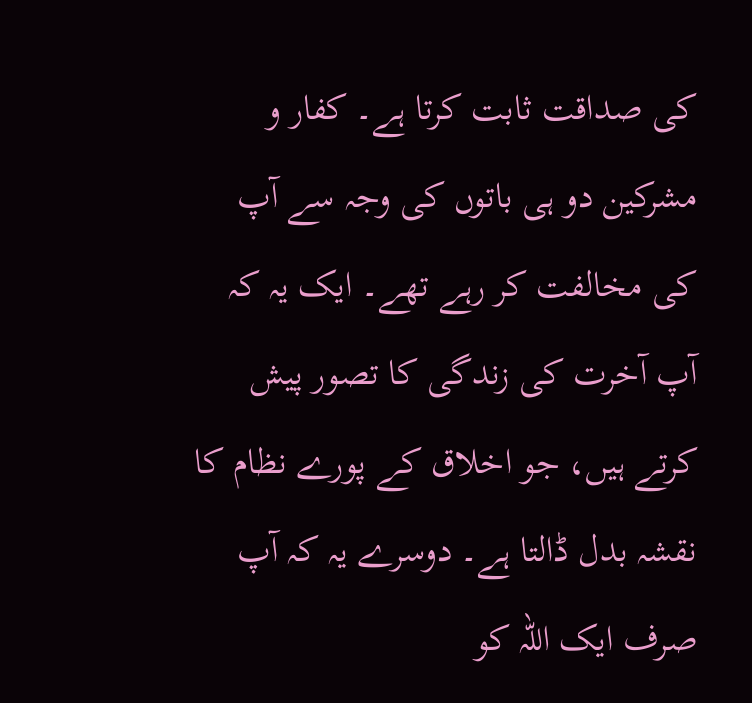کی صداقت ثابت کرتا ہے۔ کفار و مشرکین دو ہی باتوں کی وجہ سے آپ کی مخالفت کر رہے تھے۔ ایک یہ کہ آپ آخرت کی زندگی کا تصور پیش کرتے ہیں، جو اخلاق کے پورے نظام کا نقشہ بدل ڈالتا ہے۔ دوسرے یہ کہ آپ صرف ایک اللہ کو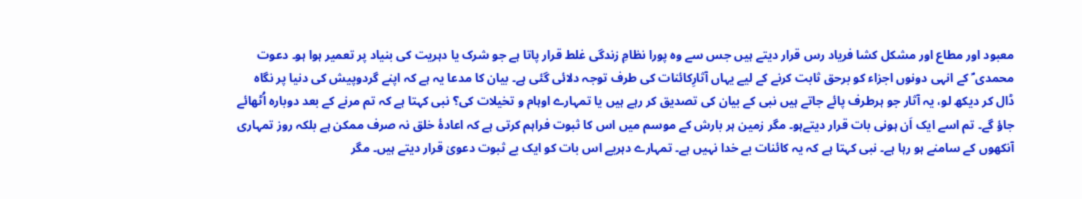معبود اور مطاع اور مشکل کشا فریاد رس قرار دیتے ہیں جس سے وہ پورا نظامِ زندگی غلط قرار پاتا ہے جو شرک یا دہریت کی بنیاد پر تعمیر ہوا ہو۔ دعوت محمدی ؐ کے انہی دونوں اجزاء کو برحق ثابت کرنے کے لیے یہاں آثارِکائنات کی طرف توجہ دلائی گئی ہے۔ بیان کا مدعا یہ ہے کہ اپنے گردوپیش کی دنیا پر نگاہ ڈال کر دیکھ لو، یہ آثار جو ہرطرف پائے جاتے ہیں نبی کے بیان کی تصدیق کر رہے ہیں یا تمہارے اوہام و تخیلات کی؟ نبی کہتا ہے کہ تم مرنے کے بعد دوبارہ اُٹھائے جاؤ گے۔ تم اسے ایک اَن ہونی بات قرار دیتےہو۔ مگر زمین ہر بارش کے موسم میں اس کا ثبوت فراہم کرتی ہے کہ اعادۂ خلق نہ صرف ممکن ہے بلکہ روز تمہاری آنکھوں کے سامنے ہو رہا ہے۔ نبی کہتا ہے کہ یہ کائنات بے خدا نہیں ہے۔ تمہارے دہریے اس بات کو ایک بے ثبوت دعویٰ قرار دیتے ہیں۔ مگر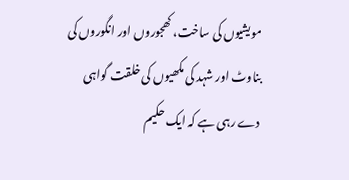مویشیوں کی ساخت، کھجوروں اور انگوروں کی بناوٹ اور شہد کی مکھیوں کی خلقت گواہی دے رہی ہے کہ ایک حکیم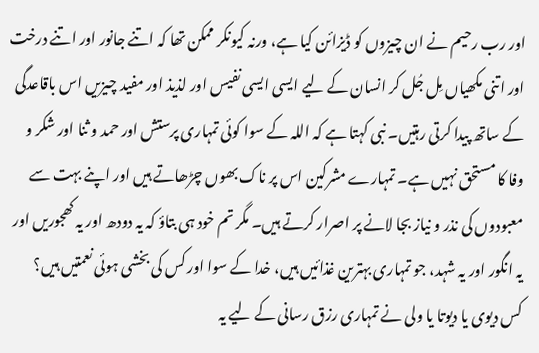اور رب رحیم نے ان چیزوں کو ڈیزائن کیا ہے، ورنہ کیونکر ممکن تھا کہ اتنے جانور اور اتنے درخت اور اتنی مکھیاں مِل جُل کر انسان کے لیے ایسی ایسی نفیس اور لذیذ اور مفید چیزیں اس باقاعدگی کے ساتھ پیدا کرتی رہتیں۔ نبی کہتا ہے کہ اللہ کے سوا کوئی تمہاری پرستش اور حمد و ثنا اور شکر و وفا کا مستحق نہیں ہے۔ تمہارے مشرکین اس پر ناک بھوں چڑھاتے ہیں اور اپنے بہت سے معبودوں کی نذر و نیاز بجا لانے پر اصرار کرتے ہیں۔ مگر تم خود ہی بتاؤ کہ یہ دودھ اور یہ کھجوریں اور یہ انگور اور یہ شہد، جو تمہاری بہترین غذائیں ہیں، خدا کے سوا اور کس کی بخشی ہوئی نعمتیں ہیں؟ کس دیوی یا دیوتا یا ولی نے تمہاری رزق رسانی کے لیے یہ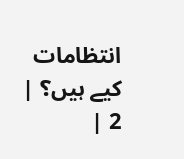انتظامات کیے ہیں؟ |
2 |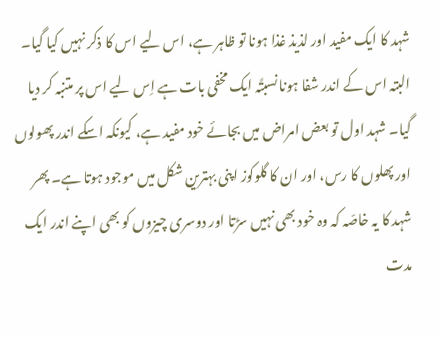شہد کا ایک مفید اور لذیذ غذا ہونا تو ظاہر ہے، اس لیے اس کا ذکر نہیں کیا گیا۔ البتہ اس کے اندر شفا ہونا نسبتًہ ایک مخفی بات ہے اِس لیے اس پر متنبہ کر دیا گیا۔ شہد اول تو بعض امراض میں بجائے خود مفید ہے، کیونکہ اسکے اندر پھولوں اور پھلوں کا رس، اور ان کا گلوکوز اپنی بہترین شکل میں موجود ہوتا ہے۔ پھر شہد کا یہ خاصّہ کہ وہ خود بھی نہیں سڑتا اور دوسری چیزوں کو بھی اپنے اندر ایک مدت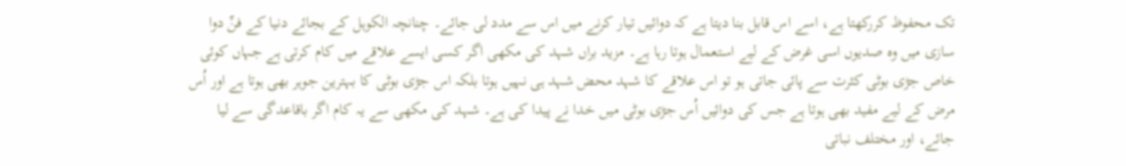تک محفوظ کررکھتا ہے، اسے اس قابل بنا دیتا ہے کہ دوائیں تیار کرنے میں اس سے مدد لی جائے۔ چنانچہ الکوہل کے بجائے دنیا کے فنِّ دوا سازی میں وہ صدیوں اسی غرض کے لیے استعمال ہوتا رہا ہے۔ مزید براں شہد کی مکھی اگر کسی ایسے علاقے میں کام کرتی ہے جہاں کوئی خاص جڑی بوٹی کثرت سے پائی جاتی ہو تو اس علاقے کا شہد محض شہد ہی نہیں ہوتا بلکہ اس جڑی بوٹی کا بہترین جوہر بھی ہوتا ہے اور اُس مرض کے لیے مفید بھی ہوتا ہے جس کی دوائیں اُس جڑی بوٹی میں خدا نے پیدا کی ہے۔ شہد کی مکھی سے یہ کام اگر باقاعدگی سے لیا جائے، اور مختلف نباتی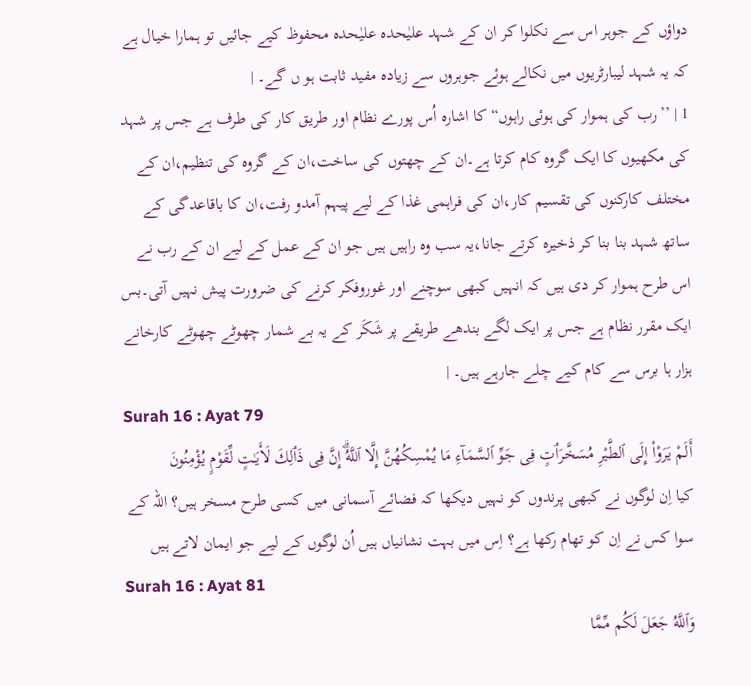دواؤں کے جوہر اس سے نکلوا کر ان کے شہد علیٰحدہ علیٰحدہ محفوظ کیے جائیں تو ہمارا خیال ہے کہ یہ شہد لیبارٹریوں میں نکالے ہوئے جوہروں سے زیادہ مفید ثابت ہو ں گے۔ |
1 | ’’رب کی ہموار کی ہوئی راہوں“ کا اشارہ اُس پورے نظام اور طریق کار کی طرف ہے جس پر شہد کی مکھیوں کا ایک گروہ کام کرتا ہے۔ان کے چھتوں کی ساخت،ان کے گروہ کی تنظیم،ان کے مختلف کارکنوں کی تقسیم کار،ان کی فراہمی غذا کے لیے پیہم آمدو رفت،ان کا باقاعدگی کے ساتھ شہد بنا بنا کر ذخیرہ کرتے جانا،یہ سب وہ راہیں ہیں جو ان کے عمل کے لیے ان کے رب نے اس طرح ہموار کر دی ہیں کہ انہیں کبھی سوچنے اور غوروفکر کرنے کی ضرورت پیش نہیں آتی۔بس ایک مقرر نظام ہے جس پر ایک لگے بندھے طریقے پر شَکَر کے یہ بے شمار چھوٹے چھوٹے کارخانے ہزار ہا برس سے کام کیے چلے جارہے ہیں۔ |
Surah 16 : Ayat 79
أَلَمْ يَرَوْاْ إِلَى ٱلطَّيْرِ مُسَخَّرَٲتٍ فِى جَوِّ ٱلسَّمَآءِ مَا يُمْسِكُهُنَّ إِلَّا ٱللَّهُۗ إِنَّ فِى ذَٲلِكَ لَأَيَـٰتٍ لِّقَوْمٍ يُؤْمِنُونَ
کیا اِن لوگوں نے کبھی پرندوں کو نہیں دیکھا کہ فضائے آسمانی میں کسی طرح مسخر ہیں؟ اللہ کے سوا کس نے اِن کو تھام رکھا ہے؟ اِس میں بہت نشانیاں ہیں اُن لوگوں کے لیے جو ایمان لاتے ہیں
Surah 16 : Ayat 81
وَٱللَّهُ جَعَلَ لَكُم مِّمَّا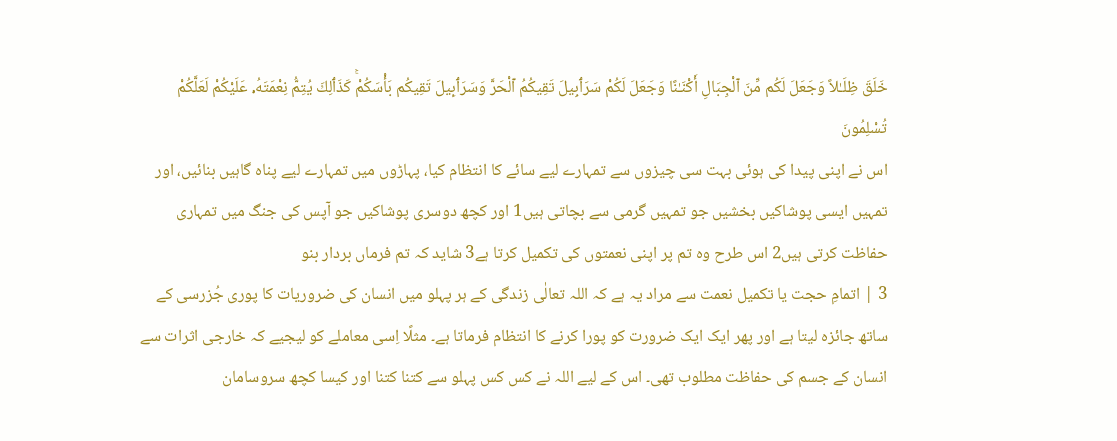خَلَقَ ظِلَـٰلاً وَجَعَلَ لَكُم مِّنَ ٱلْجِبَالِ أَكْنَـٰنًا وَجَعَلَ لَكُمْ سَرَٲبِيلَ تَقِيكُمُ ٱلْحَرَّ وَسَرَٲبِيلَ تَقِيكُم بَأْسَكُمْۚ كَذَٲلِكَ يُتِمُّ نِعْمَتَهُۥ عَلَيْكُمْ لَعَلَّكُمْ تُسْلِمُونَ
اس نے اپنی پیدا کی ہوئی بہت سی چیزوں سے تمہارے لیے سائے کا انتظام کیا، پہاڑوں میں تمہارے لیے پناہ گاہیں بنائیں، اور تمہیں ایسی پوشاکیں بخشیں جو تمہیں گرمی سے بچاتی ہیں1 اور کچھ دوسری پوشاکیں جو آپس کی جنگ میں تمہاری حفاظت کرتی ہیں2 اس طرح وہ تم پر اپنی نعمتوں کی تکمیل کرتا ہے3 شاید کہ تم فرماں بردار بنو
3 | اتمامِ حجت یا تکمیل نعمت سے مراد یہ ہے کہ اللہ تعالٰی زندگی کے ہر پہلو میں انسان کی ضروریات کا پوری جُزرسی کے ساتھ جائزہ لیتا ہے اور پھر ایک ایک ضرورت کو پورا کرنے کا انتظام فرماتا ہے۔ مثلًا اِسی معاملے کو لیجیے کہ خارجی اثرات سے انسان کے جسم کی حفاظت مطلوب تھی۔ اس کے لیے اللہ نے کس کس پہلو سے کتنا کتنا اور کیسا کچھ سروسامان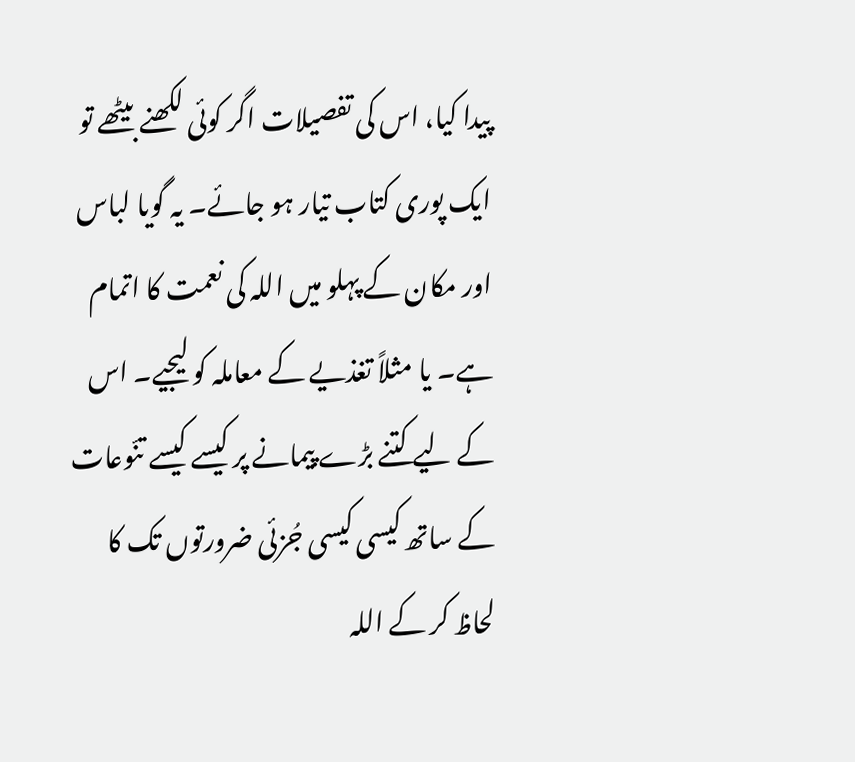پیدا کیا، اس کی تفصیلات اگر کوئی لکھنے بیٹھے تو ایک پوری کتاب تیار ہو جائے۔ یہ گویا لباس اور مکان کے پہلو میں اللہ کی نعمت کا اتمام ہے۔ یا مثلاً تغذیے کے معاملہ کو لیجیے۔ اس کے لیے کتنے بڑے پیمانے پر کیسے کیسے تنّوعات کے ساتھ کیسی کیسی جُزئی ضرورتوں تک کا لحاظ کر کے اللہ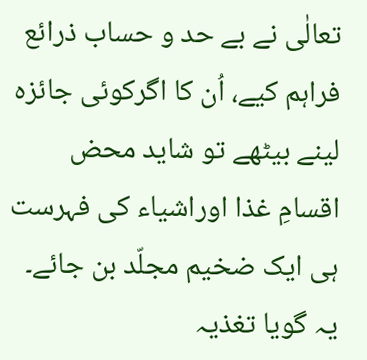تعالٰی نے بے حد و حساب ذرائع فراہم کیے، اُن کا اگرکوئی جائزہ لینے بیٹھے تو شاید محض اقسامِ غذا اوراشیاء کی فہرست ہی ایک ضخیم مجلّد بن جائے۔ یہ گویا تغذیہ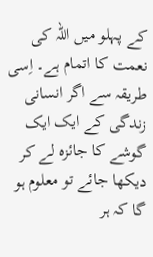کے پہلو میں اللہ کی نعمت کا اتمام ہے۔ اِسی طریقہ سے اگر انسانی زندگی کے ایک ایک گوشے کا جائزہ لے کر دیکھا جائے تو معلوم ہو گا کہ ہر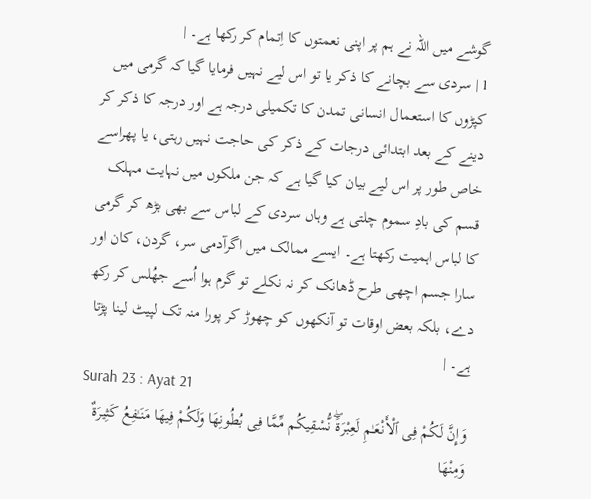گوشے میں اللہ نے ہم پر اپنی نعمتوں کا اِتمام کر رکھا ہے۔ |
1 | سردی سے بچانے کا ذکر یا تو اس لیے نہیں فرمایا گیا کہ گرمی میں کپڑوں کا استعمال انسانی تمدن کا تکمیلی درجہ ہے اور درجہ کا ذکر کر دینے کے بعد ابتدائی درجات کے ذکر کی حاجت نہیں رہتی، یا پھراسے خاص طور پر اس لیے بیان کیا گیا ہے کہ جن ملکوں میں نہایت مہلک قسم کی بادِ سموم چلتی ہے وہاں سردی کے لباس سے بھی بڑھ کر گرمی کا لباس اہمیت رکھتا ہے۔ ایسے ممالک میں اگرآدمی سر، گردن، کان اور سارا جسم اچھی طرح ڈھانک کر نہ نکلے تو گرم ہوا اُسے جھُلس کر رکھ دے، بلکہ بعض اوقات تو آنکھوں کو چھوڑ کر پورا منہ تک لپیٹ لینا پڑتا ہے۔ |
Surah 23 : Ayat 21
وَإِنَّ لَكُمْ فِى ٱلْأَنْعَـٰمِ لَعِبْرَةًۖ نُّسْقِيكُم مِّمَّا فِى بُطُونِهَا وَلَكُمْ فِيهَا مَنَـٰفِعُ كَثِيرَةٌ وَمِنْهَا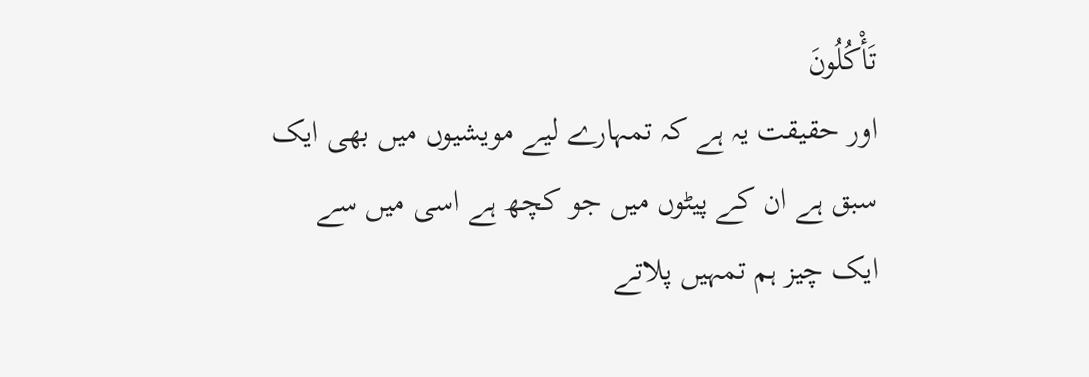تَأْكُلُونَ
اور حقیقت یہ ہے کہ تمہارے لیے مویشیوں میں بھی ایک سبق ہے ان کے پیٹوں میں جو کچھ ہے اسی میں سے ایک چیز ہم تمہیں پلاتے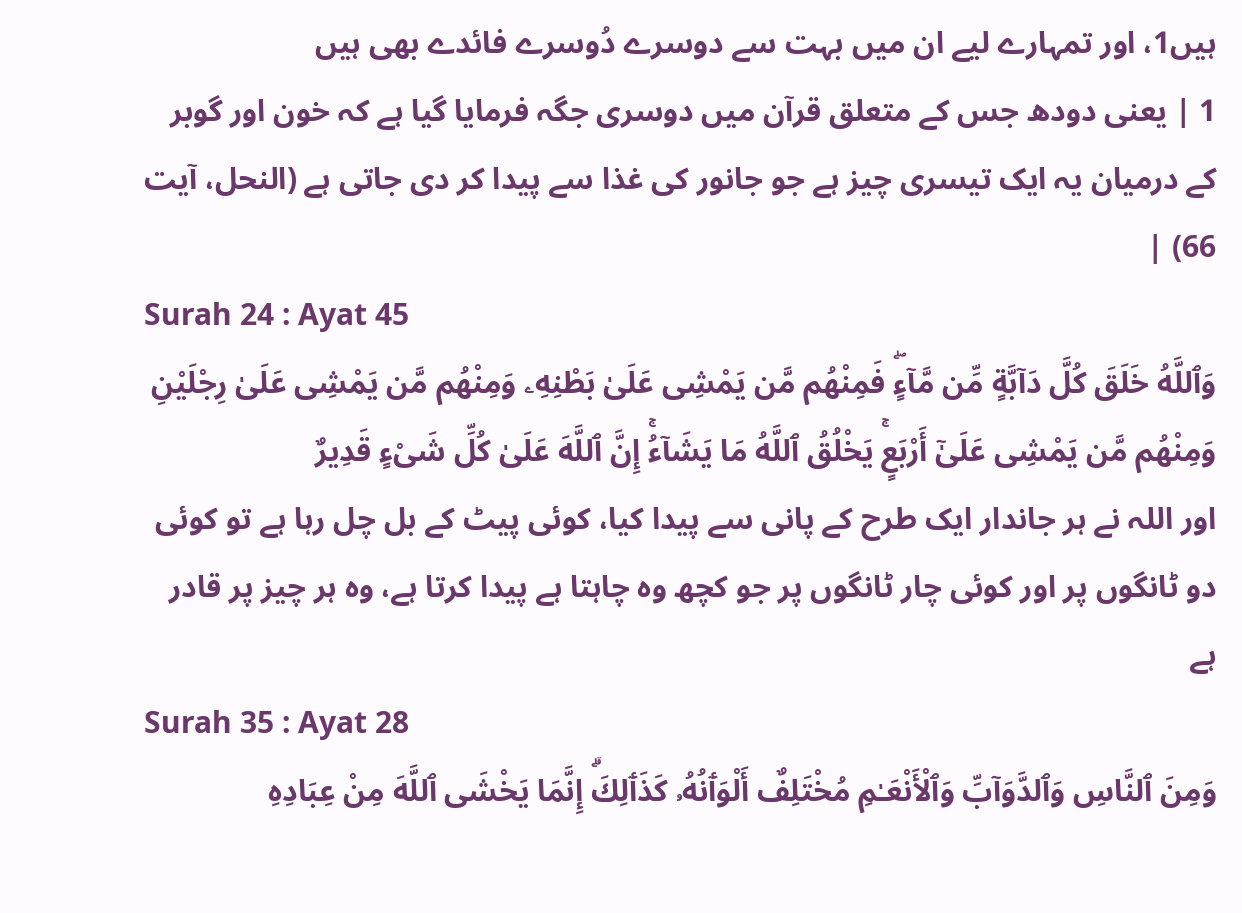ہیں1، اور تمہارے لیے ان میں بہت سے دوسرے دُوسرے فائدے بھی ہیں
1 | یعنی دودھ جس کے متعلق قرآن میں دوسری جگہ فرمایا گیا ہے کہ خون اور گوبر کے درمیان یہ ایک تیسری چیز ہے جو جانور کی غذا سے پیدا کر دی جاتی ہے (النحل، آیت 66) |
Surah 24 : Ayat 45
وَٱللَّهُ خَلَقَ كُلَّ دَآبَّةٍ مِّن مَّآءٍۖ فَمِنْهُم مَّن يَمْشِى عَلَىٰ بَطْنِهِۦ وَمِنْهُم مَّن يَمْشِى عَلَىٰ رِجْلَيْنِ وَمِنْهُم مَّن يَمْشِى عَلَىٰٓ أَرْبَعٍۚ يَخْلُقُ ٱللَّهُ مَا يَشَآءُۚ إِنَّ ٱللَّهَ عَلَىٰ كُلِّ شَىْءٍ قَدِيرٌ
اور اللہ نے ہر جاندار ایک طرح کے پانی سے پیدا کیا، کوئی پیٹ کے بل چل رہا ہے تو کوئی دو ٹانگوں پر اور کوئی چار ٹانگوں پر جو کچھ وہ چاہتا ہے پیدا کرتا ہے، وہ ہر چیز پر قادر ہے
Surah 35 : Ayat 28
وَمِنَ ٱلنَّاسِ وَٱلدَّوَآبِّ وَٱلْأَنْعَـٰمِ مُخْتَلِفٌ أَلْوَٲنُهُۥ كَذَٲلِكَۗ إِنَّمَا يَخْشَى ٱللَّهَ مِنْ عِبَادِهِ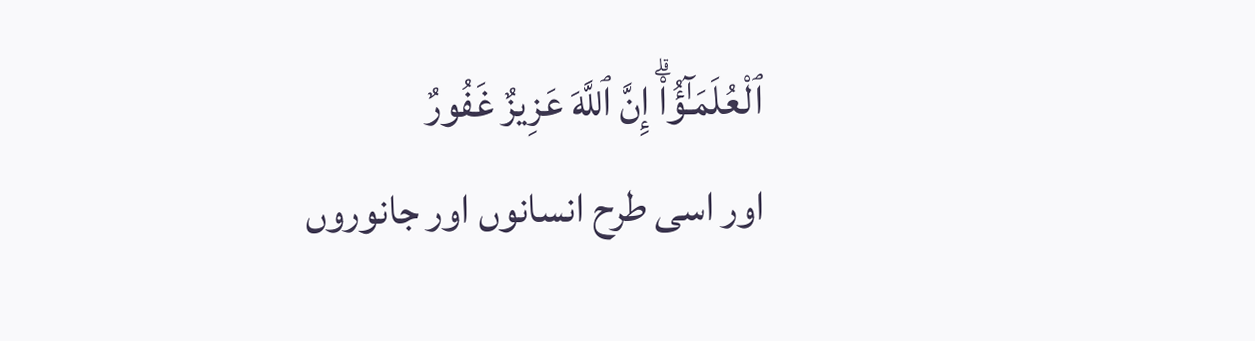ٱلْعُلَمَـٰٓؤُاْۗ إِنَّ ٱللَّهَ عَزِيزٌ غَفُورٌ
اور اسی طرح انسانوں اور جانوروں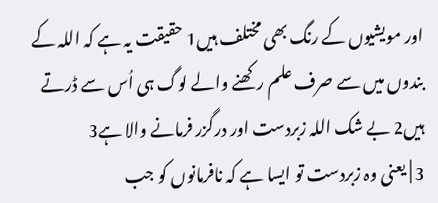اور مویشیوں کے رنگ بھی مختلف ہیں1 حقیقت یہ ہے کہ اللہ کے بندوں میں سے صرف علم رکھنے والے لوگ ہی اُس سے ڈرتے ہیں2 بے شک اللہ زبردست اور درگزر فرمانے والا ہے3
3 | یعنی وہ زبردست تو ایسا ہے کہ نافرمانوں کو جب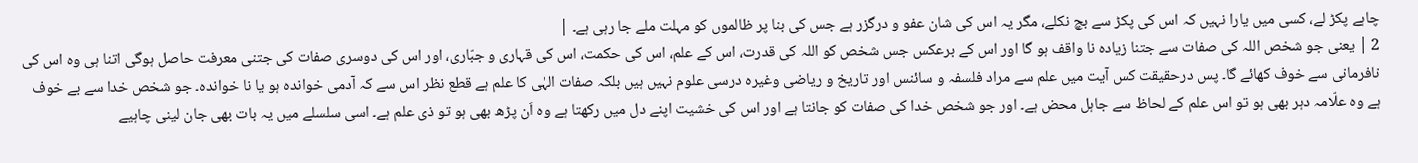چاہے پکڑ لے، کسی میں یارا نہیں کہ اس کی پکڑ سے بچ نکلے، مگر یہ اس کی شان عفو و درگزر ہے جس کی بنا پر ظالموں کو مہلت ملے جا رہی ہے۔ |
2 | یعنی جو شخص اللہ کی صفات سے جتنا زیادہ نا واقف ہو گا اور اس کے برعکس جس شخص کو اللہ کی قدرت، اس کے علم، اس کی حکمت، اس کی قہاری و جبّاری، اور اس کی دوسری صفات کی جتنی معرفت حاصل ہوگی اتنا ہی وہ اس کی نافرمانی سے خوف کھائے گا۔ پس درحقیقت کس آیت میں علم سے مراد فلسفہ و سائنس اور تاریخ و ریاضی وغیرہ درسی علوم نہیں ہیں بلکہ صفات الہٰی کا علم ہے قطع نظر اس سے کہ آدمی خواندہ ہو یا نا خواندہ۔ جو شخص خدا سے بے خوف ہے وہ علّامہ دہر بھی ہو تو اس علم کے لحاظ سے جاہل محض ہے۔ اور جو شخص خدا کی صفات کو جانتا ہے اور اس کی خشیت اپنے دل میں رکھتا ہے وہ اَن پڑھ بھی ہو تو ذی علم ہے۔ اسی سلسلے میں یہ بات بھی جان لینی چاہیے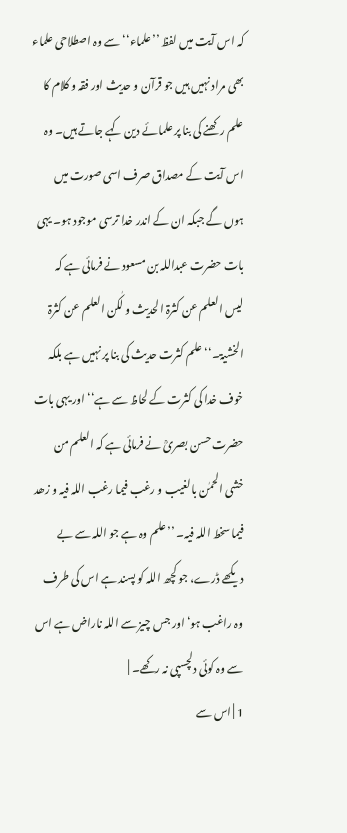کہ اس آیت میں لفظ ’’علماء‘‘ سے وہ اصطلاحی علماء بھی مراد نہیں ہیں جو قرآن و حدیث اور فقہ و کلام کا علم رکھنے کی بنا پر علمائے دین کہے جاتے ہیں۔ وہ اس آیت کے مصداق صرف اسی صورت میں ہوں گے جبکہ ان کے اندر خدا ترسی موجود ہو۔ یہی بات حضرت عبداللہ بن مسعود نے فرمائی ہے کہ لیس العلم عن کثرۃ الحدیث و لٰکن العلم عن کثرۃ الخشیۃ۔‘‘ علم کثرت حدیث کی بنا پر نہیں ہے بلکہ خوف خدا کی کثرت کے لحاظ سے ہے‘‘ اور یہی بات حضرت حسن بصریؒ نے فرمائی ہے کہ العلم من خشی الحمٰن بالغیب و رغب فیما رغب اللہ فیہ و زھد فیما سخط اللہ فیہ۔ ’’علم وہ ہے جو اللہ سے بے دیکھے ڈرے، جو کچھ اللہ کو پسند ہے اس کی طرف وہ راغب ہو‘اور جس چیز سے اللہ ناراض ہے اس سے وہ کوئی دلچسپی نہ رکھے۔ |
1 | اس سے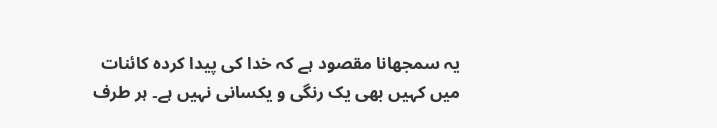یہ سمجھانا مقصود ہے کہ خدا کی پیدا کردہ کائنات میں کہیں بھی یک رنگی و یکسانی نہیں ہے۔ ہر طرف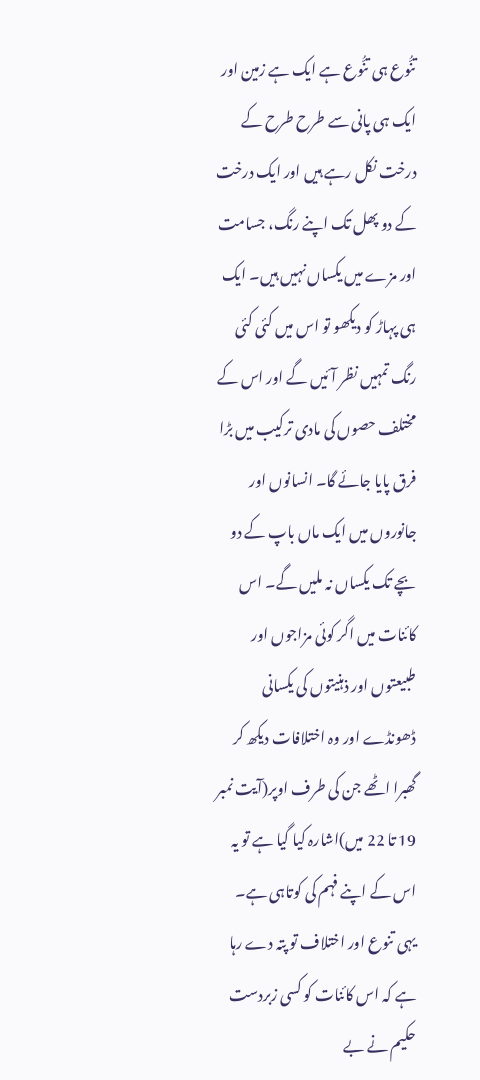تنُّوع ہی تنُّوع ہے ایک ہے زمین اور ایک ہی پانی سے طرح طرح کے درخت نکل رہے ہیں اور ایک درخت کے دو پھل تک اپنے رنگ، جسامت اور مزے میں یکساں نہیں ہیں۔ ایک ہی پہاڑ کو دیکھو تو اس میں کئی کئی رنگ تمہیں نظر آئیں گے اور اس کے مختلف حصوں کی مادی ترکیب میں بڑا فرق پایا جائے گا۔ انسانوں اور جانوروں میں ایک ماں باپ کے دو بچے تک یکساں نہ ملیں گے۔ اس کائنات میں اگر کوئی مزاجوں اور طبیعتوں اور ذہنیتوں کی یکسانی ڈھونڈے اور وہ اختلافات دیکھ کر گھبرا اٹھے جن کی طرف اوپر(آیت نمبر 19 تا 22 میں)اشارہ کیا گیا ہے تو یہ اس کے اپنے فہم کی کوتاہی ہے۔ یہی تنوع اور اختلاف تو پتہ دے رہا ہے کہ اس کائنات کو کسی زبردست حکیم نے بے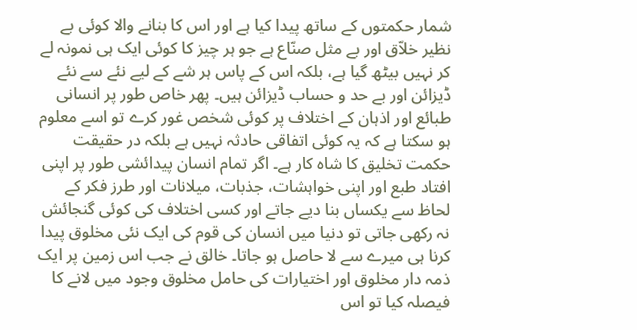شمار حکمتوں کے ساتھ پیدا کیا ہے اور اس کا بنانے والا کوئی بے نظیر خلاّق اور بے مثل صنّاع ہے جو ہر چیز کا کوئی ایک ہی نمونہ لے کر نہیں بیٹھ گیا ہے، بلکہ اس کے پاس ہر شے کے لیے نئے سے نئے ڈیزائن اور بے حد و حساب ڈیزائن ہیں۔ پھر خاص طور پر انسانی طبائع اور اذہان کے اختلاف پر کوئی شخص غور کرے تو اسے معلوم ہو سکتا ہے کہ یہ کوئی اتفاقی حادثہ نہیں ہے بلکہ در حقیقت حکمت تخلیق کا شاہ کار ہے۔ اگر تمام انسان پیدائشی طور پر اپنی افتاد طبع اور اپنی خواہشات، جذبات، میلانات اور طرز فکر کے لحاظ سے یکساں بنا دیے جاتے اور کسی اختلاف کی کوئی گنجائش نہ رکھی جاتی تو دنیا میں انسان کی قوم کی ایک نئی مخلوق پیدا کرنا ہی میرے سے لا حاصل ہو جاتا۔ خالق نے جب اس زمین پر ایک ذمہ دار مخلوق اور اختیارات کی حامل مخلوق وجود میں لانے کا فیصلہ کیا تو اس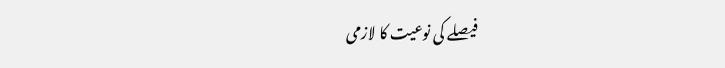فیصلے کی نوعیت کا لازمی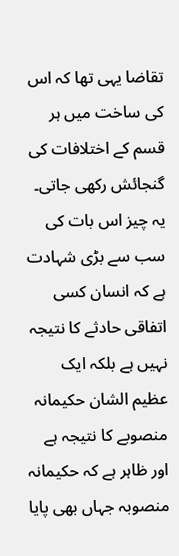تقاضا یہی تھا کہ اس کی ساخت میں ہر قسم کے اختلافات کی گنجائش رکھی جاتی۔ یہ چیز اس بات کی سب سے بڑی شہادت ہے کہ انسان کسی اتفاقی حادثے کا نتیجہ نہیں ہے بلکہ ایک عظیم الشان حکیمانہ منصوبے کا نتیجہ ہے اور ظاہر ہے کہ حکیمانہ منصوبہ جہاں بھی پایا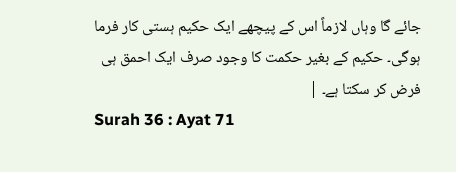جائے گا وہاں لازماً اس کے پیچھے ایک حکیم ہستی کار فرما ہوگی۔ حکیم کے بغیر حکمت کا وجود صرف ایک احمق ہی فرض کر سکتا ہے۔ |
Surah 36 : Ayat 71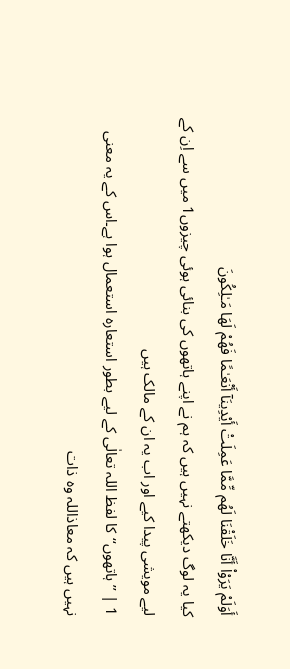أَوَلَمْ يَرَوْاْ أَنَّا خَلَقْنَا لَهُم مِّمَّا عَمِلَتْ أَيْدِينَآ أَنْعَـٰمًا فَهُمْ لَهَا مَـٰلِكُونَ
کیا یہ لوگ دیکھتے نہیں ہیں کہ ہم نے اپنے ہاتھوں کی بنائی ہوئی چیزوں1 میں سے اِن کے لیے مویشی پیدا کیے اور اب یہ ان کے مالک ہیں
1 | ’’ہاتھوں‘‘ کا لفظ اللہ تعالٰی کے لیے بطور استعارہ استعمال ہوا ہے۔اس کے یہ معنی نہیں ہیں کہ معاذاللہ وہ ذات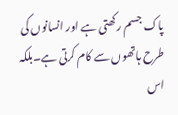پاک جسم رکھتی ہے اور انسانوں کی طرح ہاتھوں سے کام کرتی ہے۔بلکہ اس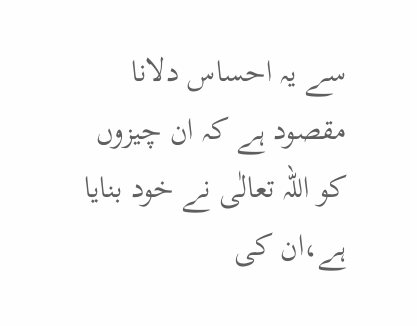سے یہ احساس دلانا مقصود ہے کہ ان چیزوں کو اللہ تعالٰی نے خود بنایا ہے،ان کی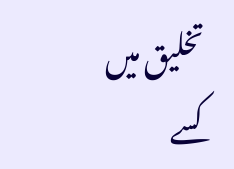تخلیق میں کسے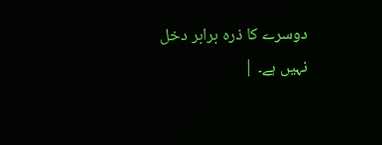دوسرے کا ذرہ برابر دخل نہیں ہے۔ |